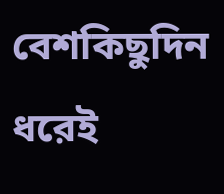বেশকিছুদিন ধরেই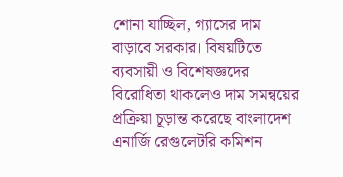শোনা যাচ্ছিল, গ্যাসের দাম বাড়াবে সরকার। বিষয়টিতে ব্যবসায়ী ও বিশেষজ্ঞদের বিরোধিতা থাকলেও দাম সমন্বয়ের প্রক্রিয়া চূড়ান্ত করেছে বাংলাদেশ এনার্জি রেগুলেটরি কমিশন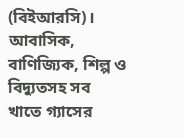(বিইআরসি)। আবাসিক, বাণিজ্যিক, শিল্প ও বিদ্যুতসহ সব খাতে গ্যাসের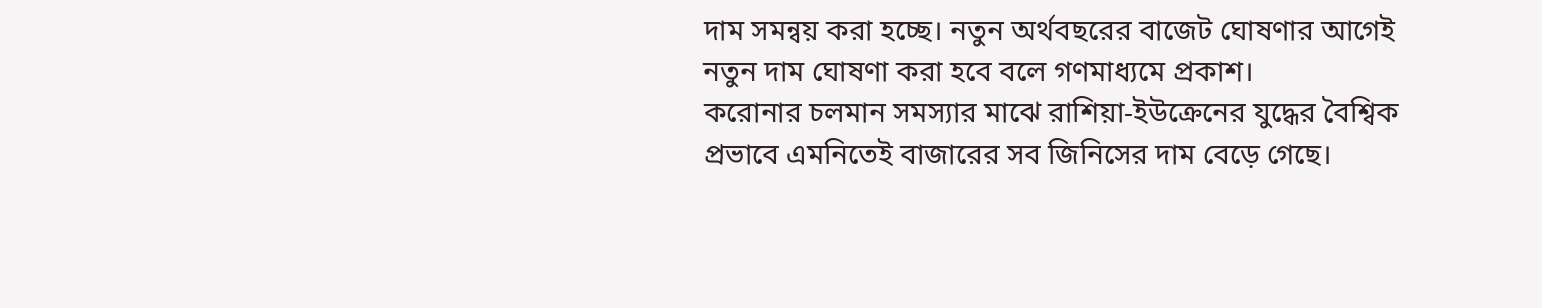দাম সমন্বয় করা হচ্ছে। নতুন অর্থবছরের বাজেট ঘোষণার আগেই নতুন দাম ঘোষণা করা হবে বলে গণমাধ্যমে প্রকাশ।
করোনার চলমান সমস্যার মাঝে রাশিয়া-ইউক্রেনের যুদ্ধের বৈশ্বিক প্রভাবে এমনিতেই বাজারের সব জিনিসের দাম বেড়ে গেছে।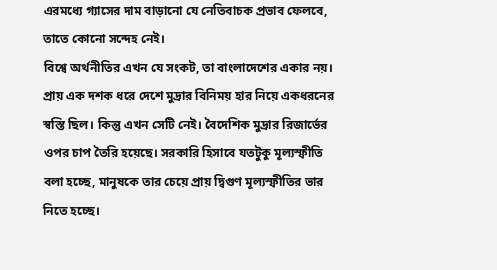এরমধ্যে গ্যাসের দাম বাড়ানো যে নেতিবাচক প্রভাব ফেলবে, তাতে কোনো সন্দেহ নেই।
বিশ্বে অর্থনীতির এখন যে সংকট, তা বাংলাদেশের একার নয়। প্রায় এক দশক ধরে দেশে মুদ্রার বিনিময় হার নিয়ে একধরনের স্বস্তি ছিল। কিন্তু এখন সেটি নেই। বৈদেশিক মুদ্রার রিজার্ভের ওপর চাপ তৈরি হয়েছে। সরকারি হিসাবে যতটুকু মূল্যস্ফীতি বলা হচ্ছে, মানুষকে তার চেয়ে প্রায় দ্বিগুণ মূল্যস্ফীতির ভার নিতে হচ্ছে।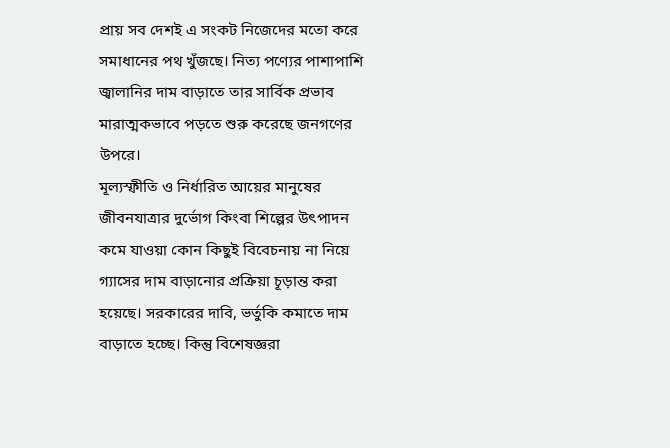প্রায় সব দেশই এ সংকট নিজেদের মতো করে সমাধানের পথ খুঁজছে। নিত্য পণ্যের পাশাপাশি জ্বালানির দাম বাড়াতে তার সার্বিক প্রভাব মারাত্মকভাবে পড়তে শুরু করেছে জনগণের উপরে।
মূল্যস্ফীতি ও নির্ধারিত আয়ের মানুষের জীবনযাত্রার দুর্ভোগ কিংবা শিল্পের উৎপাদন কমে যাওয়া কোন কিছুই বিবেচনায় না নিয়ে গ্যাসের দাম বাড়ানোর প্রক্রিয়া চূড়ান্ত করা হয়েছে। সরকারের দাবি, ভর্তুকি কমাতে দাম বাড়াতে হচ্ছে। কিন্তু বিশেষজ্ঞরা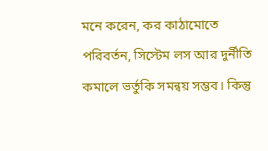মনে করেন, কর কাঠামোতে পরিবর্তন, সিস্টেম লস আর দুর্নীতি কমালে ভর্তুকি সমন্বয় সম্ভব। কিন্তু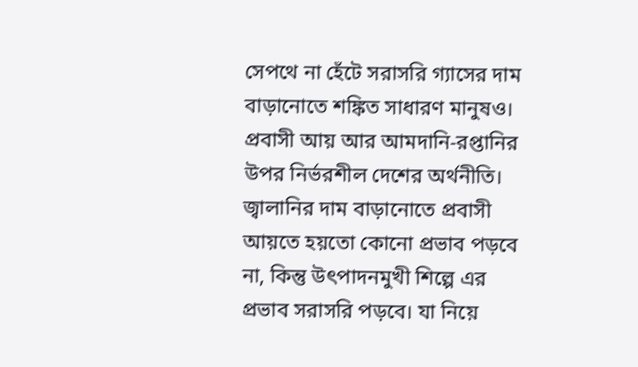সেপথে না হেঁটে সরাসরি গ্যাসের দাম বাড়ানোতে শঙ্কিত সাধারণ মানুষও।
প্রবাসী আয় আর আমদানি-রপ্তানির উপর নির্ভরশীল দেশের অর্থনীতি। জ্বালানির দাম বাড়ানোতে প্রবাসী আয়তে হয়তো কোনো প্রভাব পড়বে না, কিন্তু উৎপাদনমুখী শিল্পে এর প্রভাব সরাসরি পড়বে। যা নিয়ে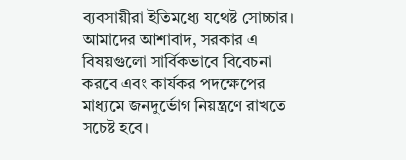ব্যবসায়ীরা ইতিমধ্যে যথেষ্ট সোচ্চার। আমাদের আশাবাদ, সরকার এ বিষয়গুলো সার্বিকভাবে বিবেচনা করবে এবং কার্যকর পদক্ষেপের মাধ্যমে জনদুর্ভোগ নিয়ন্ত্রণে রাখতে সচেষ্ট হবে।